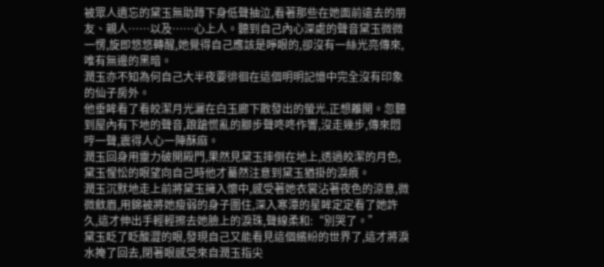被眾人遺忘的黛玉無助蹲下身低聲抽泣,看著那些在她面前遠去的朋友、親人……以及……心上人。聽到自己內心深處的聲音黛玉微微一愣,旋即悠悠轉醒,她覺得自己應該是睜眼的,卻沒有一絲光亮傳來,唯有無邊的黑暗。
潤玉亦不知為何自己大半夜要徘徊在這個明明記憶中完全沒有印象的仙子房外。
他垂眸看了看皎潔月光灑在白玉廊下散發出的螢光,正想離開。忽聽到屋內有下地的聲音,踉蹌慌亂的腳步聲咚咚作響,沒走幾步,傳來悶哼一聲,震得人心一陣酥麻。
潤玉回身用靈力破開殿門,果然見黛玉摔倒在地上,透過皎潔的月色,黛玉惺忪的眼望向自己時他才驀然注意到黛玉猶掛的淚痕。
潤玉沉默地走上前將黛玉擁入懷中,感受著她衣裳沾著夜色的涼意,微微斂眉,用錦被將她瘦弱的身子圍住,深入寒潭的星眸定定看了她許久,這才伸出手輕輕擦去她臉上的淚珠,聲線柔和:“別哭了。”
黛玉眨了眨酸澀的眼,發現自己又能看見這個繽紛的世界了,這才將淚水掩了回去,閉著眼感受來自潤玉指尖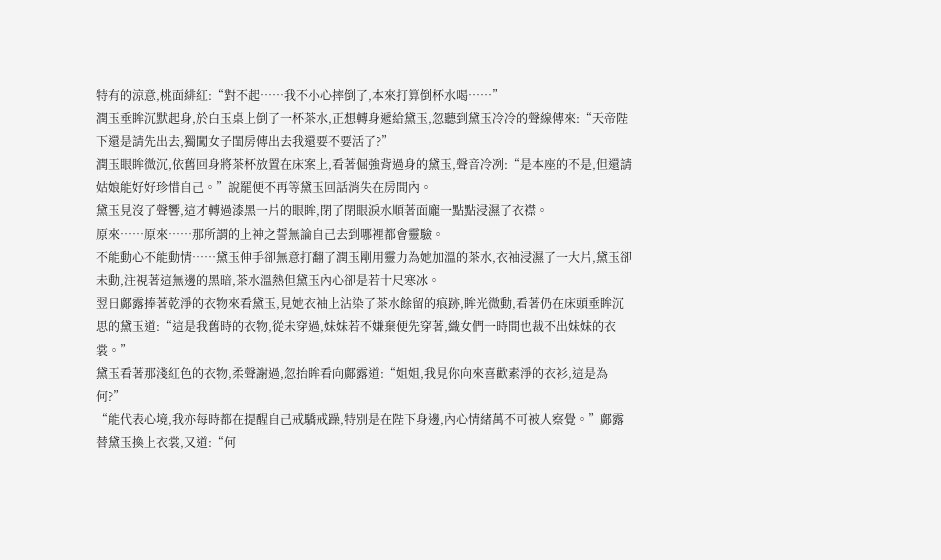特有的涼意,桃面緋紅:“對不起……我不小心摔倒了,本來打算倒杯水喝……”
潤玉垂眸沉默起身,於白玉桌上倒了一杯茶水,正想轉身遞給黛玉,忽聽到黛玉冷冷的聲線傳來:“天帝陛下還是請先出去,獨闖女子閨房傳出去我還要不要活了?”
潤玉眼眸微沉,依舊回身將茶杯放置在床案上,看著倔強背過身的黛玉,聲音冷冽:“是本座的不是,但還請姑娘能好好珍惜自己。”說罷便不再等黛玉回話消失在房間內。
黛玉見沒了聲響,這才轉過漆黑一片的眼眸,閉了閉眼淚水順著面龐一點點浸濕了衣襟。
原來……原來……那所謂的上神之誓無論自己去到哪裡都會靈驗。
不能動心不能動情……黛玉伸手卻無意打翻了潤玉剛用靈力為她加溫的茶水,衣袖浸濕了一大片,黛玉卻未動,注視著這無邊的黑暗,茶水溫熱但黛玉內心卻是若十尺寒冰。
翌日鄺露捧著乾淨的衣物來看黛玉,見她衣袖上沾染了茶水餘留的痕跡,眸光微動,看著仍在床頭垂眸沉思的黛玉道:“這是我舊時的衣物,從未穿過,妹妹若不嫌棄便先穿著,織女們一時間也裁不出妹妹的衣裳。”
黛玉看著那淺紅色的衣物,柔聲謝過,忽抬眸看向鄺露道:“姐姐,我見你向來喜歡素淨的衣衫,這是為何?”
“能代表心境,我亦每時都在提醒自己戒驕戒躁,特別是在陛下身邊,內心情緒萬不可被人察覺。”鄺露替黛玉換上衣裳,又道:“何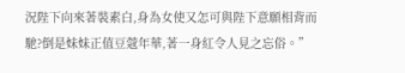況陛下向來著裝素白,身為女使又怎可與陛下意願相背而馳?倒是妹妹正值豆蔻年華,著一身紅令人見之忘俗。”